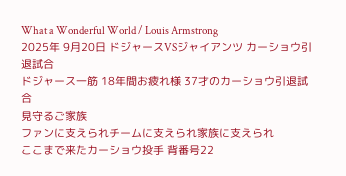What a Wonderful World / Louis Armstrong
2025年 9月20日 ドジャースVSジャイアンツ カーショウ引退試合
ドジャース一筋 18年間お疲れ様 37才のカーショウ引退試合
見守るご家族
ファンに支えられチームに支えられ家族に支えられ
ここまで来たカーショウ投手 背番号22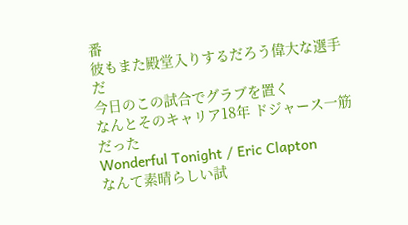番
彼もまた殿堂入りするだろう偉大な選手だ
今日のこの試合でグラブを置く
なんとそのキャリア18年 ドジャース一筋だった
Wonderful Tonight / Eric Clapton
なんて素晴らしい試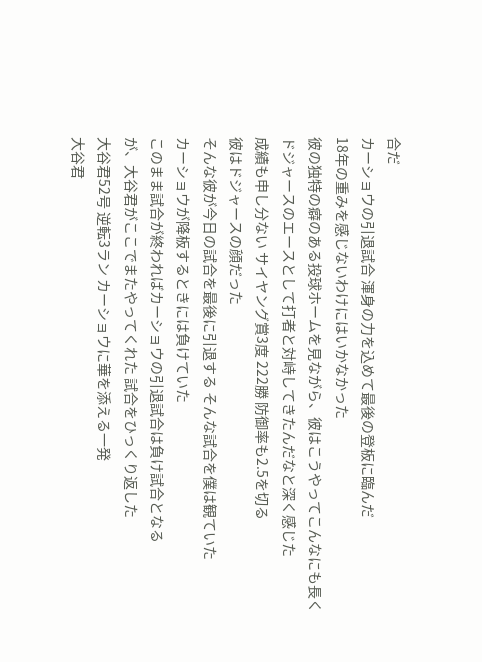合だ
カーショウの引退試合 渾身の力を込めて最後の登板に臨んだ
18年の重みを感じないわけにはいかなかった
彼の独特の癖のある投球ホームを見ながら、彼はこうやってこんなにも長く
ドジャースのエースとして打者と対峙してきたんだなと深く感じた
成績も申し分ない サイヤング賞3度 222勝 防御率も2.5を切る
彼はドジャースの顔だった
そんな彼が今日の試合を最後に引退する そんな試合を僕は観ていた
カーショウが降板するときには負けていた
このまま試合が終わればカーショウの引退試合は負け試合となる
が、大谷君がここでまたやってくれた 試合をひっくり返した
大谷君52号 逆転3ラン カーショウに華を添える一発
大谷君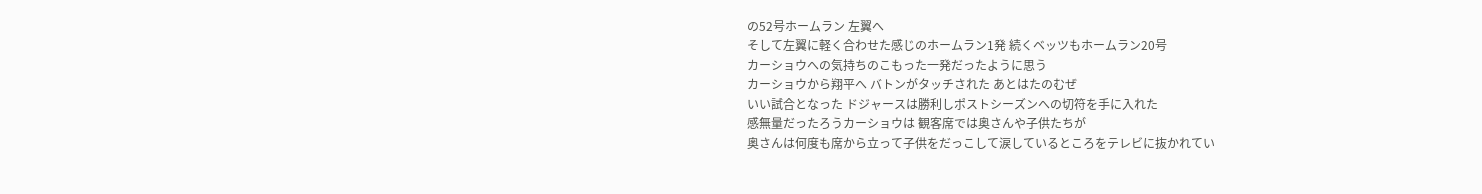の52号ホームラン 左翼へ
そして左翼に軽く合わせた感じのホームラン1発 続くベッツもホームラン20号
カーショウへの気持ちのこもった一発だったように思う
カーショウから翔平へ バトンがタッチされた あとはたのむぜ
いい試合となった ドジャースは勝利しポストシーズンへの切符を手に入れた
感無量だったろうカーショウは 観客席では奥さんや子供たちが
奥さんは何度も席から立って子供をだっこして涙しているところをテレビに抜かれてい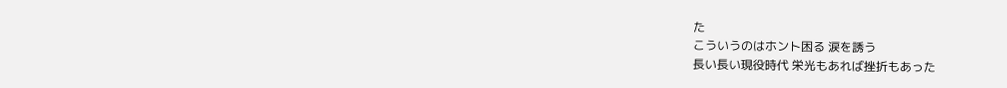た
こういうのはホント困る 涙を誘う
長い長い現役時代 栄光もあれば挫折もあった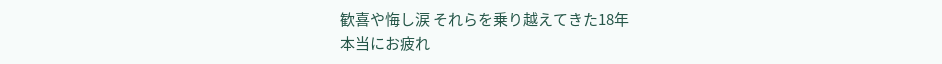歓喜や悔し涙 それらを乗り越えてきた18年
本当にお疲れ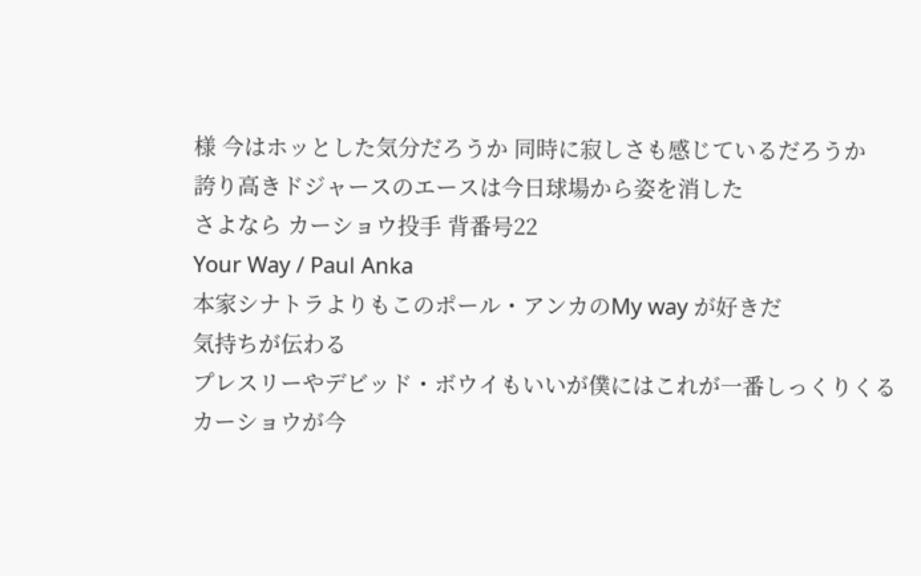様 今はホッとした気分だろうか 同時に寂しさも感じているだろうか
誇り高きドジャースのエースは今日球場から姿を消した
さよなら カーショウ投手 背番号22
Your Way / Paul Anka
本家シナトラよりもこのポール・アンカのMy way が好きだ
気持ちが伝わる
プレスリーやデビッド・ボウイもいいが僕にはこれが一番しっくりくる
カーショウが今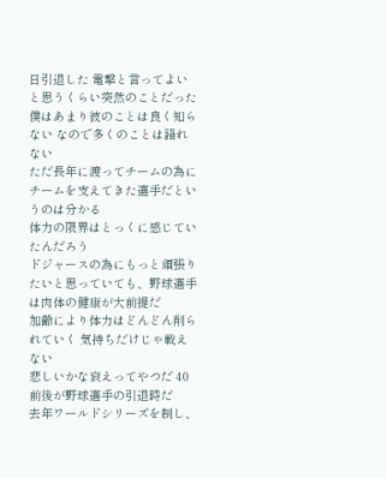日引退した 電撃と言ってよいと思うくらい突然のことだった
僕はあまり彼のことは良く知らない なので多くのことは語れない
ただ長年に渡ってチームの為にチームを支えてきた選手だというのは分かる
体力の限界はとっくに感じていたんだろう
ドジャースの為にもっと頑張りたいと思っていても、野球選手は肉体の健康が大前提だ
加齢により体力はどんどん削られていく 気持ちだけじゃ戦えない
悲しいかな衰えってやつだ 40前後が野球選手の引退時だ
去年ワールドシリーズを制し、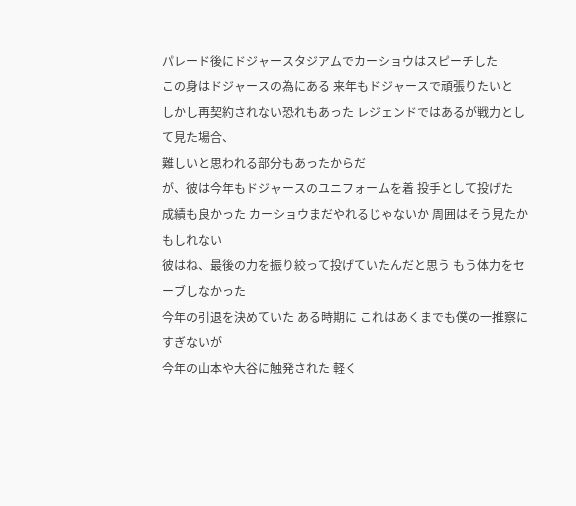パレード後にドジャースタジアムでカーショウはスピーチした
この身はドジャースの為にある 来年もドジャースで頑張りたいと
しかし再契約されない恐れもあった レジェンドではあるが戦力として見た場合、
難しいと思われる部分もあったからだ
が、彼は今年もドジャースのユニフォームを着 投手として投げた
成績も良かった カーショウまだやれるじゃないか 周囲はそう見たかもしれない
彼はね、最後の力を振り絞って投げていたんだと思う もう体力をセーブしなかった
今年の引退を決めていた ある時期に これはあくまでも僕の一推察にすぎないが
今年の山本や大谷に触発された 軽く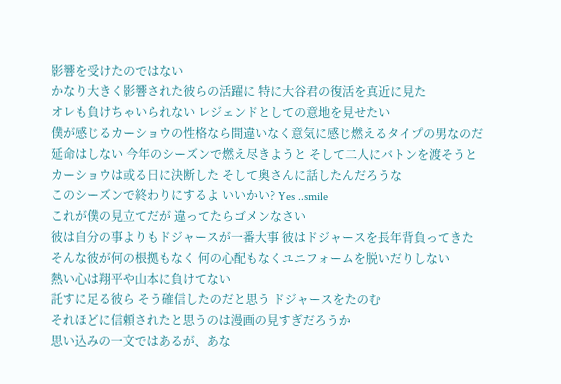影響を受けたのではない
かなり大きく影響された彼らの活躍に 特に大谷君の復活を真近に見た
オレも負けちゃいられない レジェンドとしての意地を見せたい
僕が感じるカーショウの性格なら間違いなく意気に感じ燃えるタイプの男なのだ
延命はしない 今年のシーズンで燃え尽きようと そして二人にバトンを渡そうと
カーショウは或る日に決断した そして奥さんに話したんだろうな
このシーズンで終わりにするよ いいかい? Yes ..smile
これが僕の見立てだが 違ってたらゴメンなさい
彼は自分の事よりもドジャースが一番大事 彼はドジャースを長年背負ってきた
そんな彼が何の根拠もなく 何の心配もなくユニフォームを脱いだりしない
熱い心は翔平や山本に負けてない
託すに足る彼ら そう確信したのだと思う ドジャースをたのむ
それほどに信頼されたと思うのは漫画の見すぎだろうか
思い込みの一文ではあるが、あな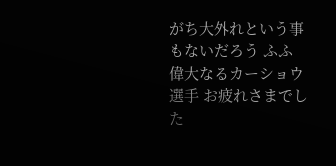がち大外れという事もないだろう ふふ
偉大なるカーショウ選手 お疲れさまでした